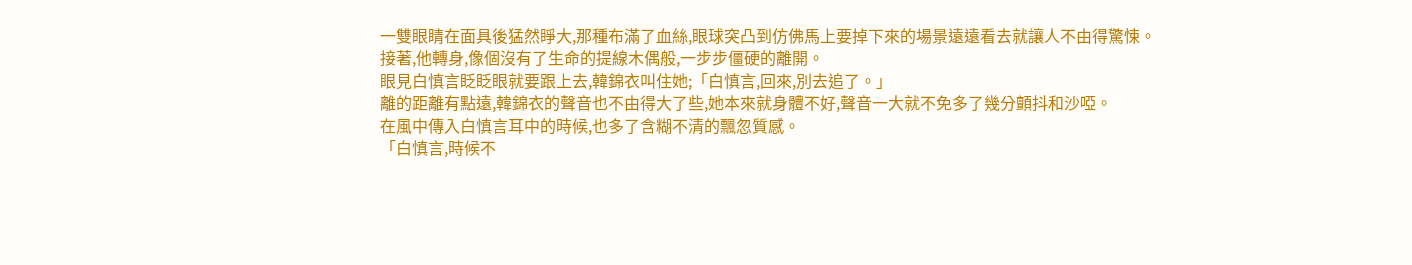一雙眼睛在面具後猛然睜大,那種布滿了血絲,眼球突凸到仿佛馬上要掉下來的場景遠遠看去就讓人不由得驚悚。
接著,他轉身,像個沒有了生命的提線木偶般,一步步僵硬的離開。
眼見白慎言眨眨眼就要跟上去,韓錦衣叫住她;「白慎言,回來,別去追了。」
離的距離有點遠,韓錦衣的聲音也不由得大了些,她本來就身體不好,聲音一大就不免多了幾分顫抖和沙啞。
在風中傳入白慎言耳中的時候,也多了含糊不清的飄忽質感。
「白慎言,時候不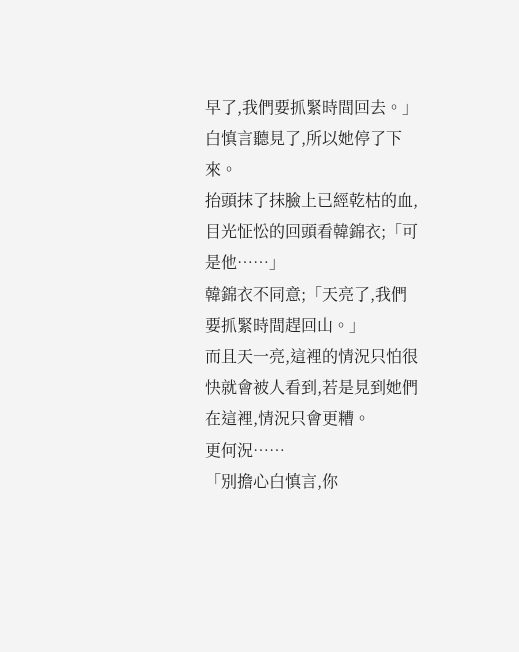早了,我們要抓緊時間回去。」
白慎言聽見了,所以她停了下來。
抬頭抹了抹臉上已經乾枯的血,目光怔忪的回頭看韓錦衣;「可是他……」
韓錦衣不同意;「天亮了,我們要抓緊時間趕回山。」
而且天一亮,這裡的情況只怕很快就會被人看到,若是見到她們在這裡,情況只會更糟。
更何況……
「別擔心白慎言,你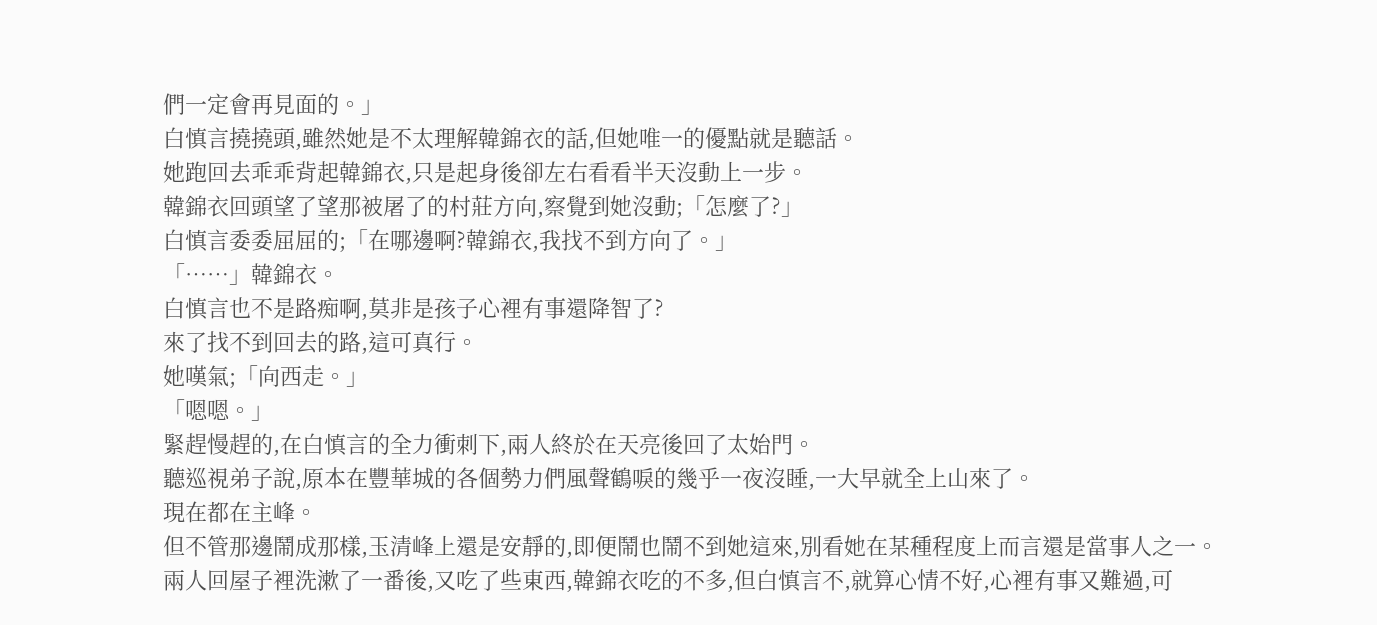們一定會再見面的。」
白慎言撓撓頭,雖然她是不太理解韓錦衣的話,但她唯一的優點就是聽話。
她跑回去乖乖背起韓錦衣,只是起身後卻左右看看半天沒動上一步。
韓錦衣回頭望了望那被屠了的村莊方向,察覺到她沒動;「怎麼了?」
白慎言委委屈屈的;「在哪邊啊?韓錦衣,我找不到方向了。」
「……」韓錦衣。
白慎言也不是路痴啊,莫非是孩子心裡有事還降智了?
來了找不到回去的路,這可真行。
她嘆氣;「向西走。」
「嗯嗯。」
緊趕慢趕的,在白慎言的全力衝刺下,兩人終於在天亮後回了太始門。
聽巡視弟子說,原本在豐華城的各個勢力們風聲鶴唳的幾乎一夜沒睡,一大早就全上山來了。
現在都在主峰。
但不管那邊鬧成那樣,玉清峰上還是安靜的,即便鬧也鬧不到她這來,別看她在某種程度上而言還是當事人之一。
兩人回屋子裡洗漱了一番後,又吃了些東西,韓錦衣吃的不多,但白慎言不,就算心情不好,心裡有事又難過,可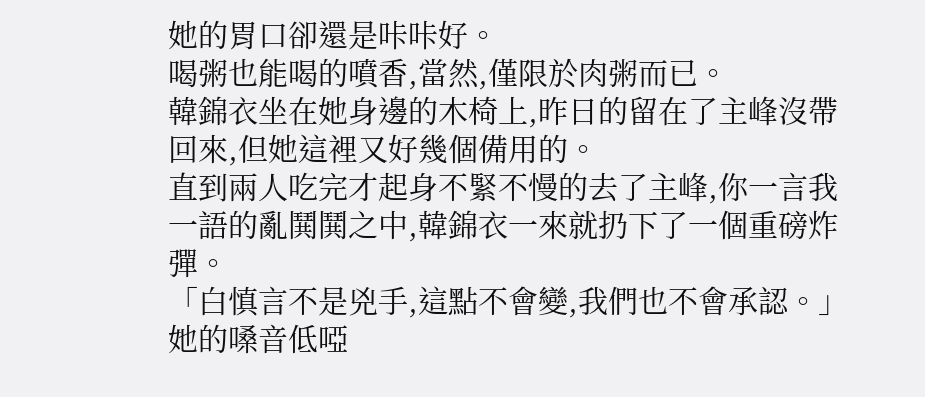她的胃口卻還是咔咔好。
喝粥也能喝的噴香,當然,僅限於肉粥而已。
韓錦衣坐在她身邊的木椅上,昨日的留在了主峰沒帶回來,但她這裡又好幾個備用的。
直到兩人吃完才起身不緊不慢的去了主峰,你一言我一語的亂鬨鬨之中,韓錦衣一來就扔下了一個重磅炸彈。
「白慎言不是兇手,這點不會變,我們也不會承認。」
她的嗓音低啞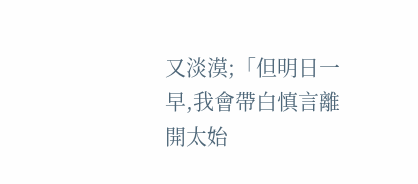又淡漠;「但明日一早,我會帶白慎言離開太始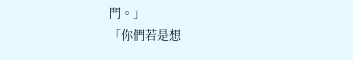門。」
「你們若是想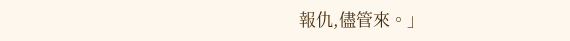報仇,儘管來。」